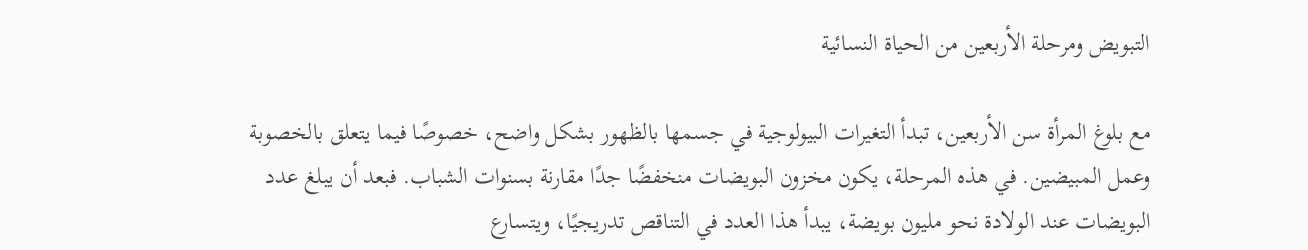التبويض ومرحلة الأربعين من الحياة النسائية

مع بلوغ المرأة سن الأربعين، تبدأ التغيرات البيولوجية في جسمها بالظهور بشكل واضح، خصوصًا فيما يتعلق بالخصوبة وعمل المبيضين. في هذه المرحلة، يكون مخزون البويضات منخفضًا جدًا مقارنة بسنوات الشباب. فبعد أن يبلغ عدد البويضات عند الولادة نحو مليون بويضة، يبدأ هذا العدد في التناقص تدريجيًا، ويتسارع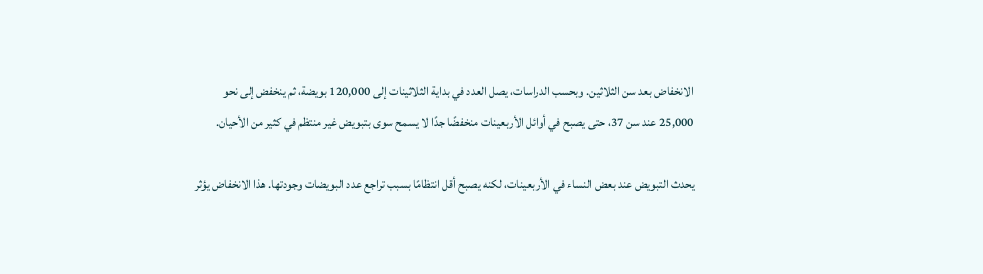الانخفاض بعد سن الثلاثين. وبحسب الدراسات، يصل العدد في بداية الثلاثينات إلى 120,000 بويضة، ثم ينخفض إلى نحو 25,000 عند سن 37، حتى يصبح في أوائل الأربعينات منخفضًا جدًا لا يسمح سوى بتبويض غير منتظم في كثير من الأحيان.

يحدث التبويض عند بعض النساء في الأربعينات، لكنه يصبح أقل انتظامًا بسبب تراجع عدد البويضات وجودتها. هذا الانخفاض يؤثر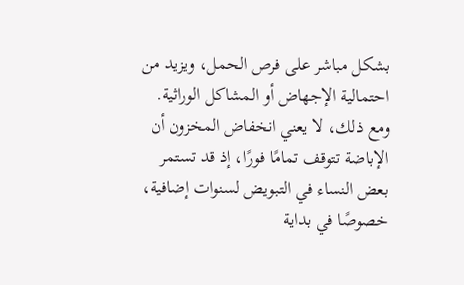بشكل مباشر على فرص الحمل، ويزيد من احتمالية الإجهاض أو المشاكل الوراثية. ومع ذلك، لا يعني انخفاض المخزون أن الإباضة تتوقف تمامًا فورًا، إذ قد تستمر بعض النساء في التبويض لسنوات إضافية، خصوصًا في بداية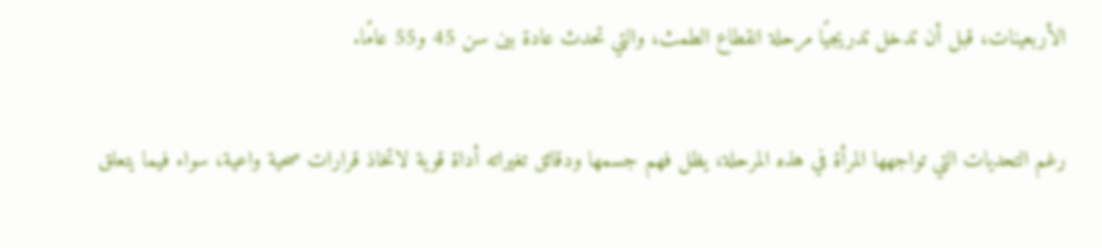الأربعينات، قبل أن تدخل تدريجيًا مرحلة انقطاع الطمث، والتي تحدث عادة بين سن 45 و55 عامًا.

رغم التحديات التي تواجهها المرأة في هذه المرحلة، يظل فهم جسمها ودقائق تغيراته أداة قوية لاتخاذ قرارات صحية واعية، سواء فيما يتعلق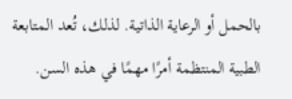بالحمل أو الرعاية الذاتية. لذلك، تُعد المتابعة الطبية المنتظمة أمرًا مهمًا في هذه السن.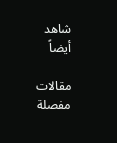شاهد أيضاً

مقالات مفصلة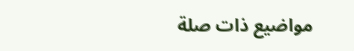مواضيع ذات صلة